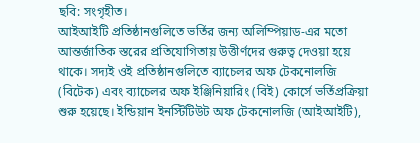ছবি: সংগৃহীত।
আইআইটি প্রতিষ্ঠানগুলিতে ভর্তির জন্য অলিম্পিয়াড-এর মতো আন্তর্জাতিক স্তরের প্রতিযোগিতায় উত্তীর্ণদের গুরুত্ব দেওয়া হয়ে থাকে। সদ্যই ওই প্রতিষ্ঠানগুলিতে ব্যাচেলর অফ টেকনোলজি (বিটেক) এবং ব্যাচেলর অফ ইঞ্জিনিয়ারিং (বিই) কোর্সে ভর্তিপ্রক্রিয়া শুরু হয়েছে। ইন্ডিয়ান ইনস্টিটিউট অফ টেকনোলজি (আইআইটি),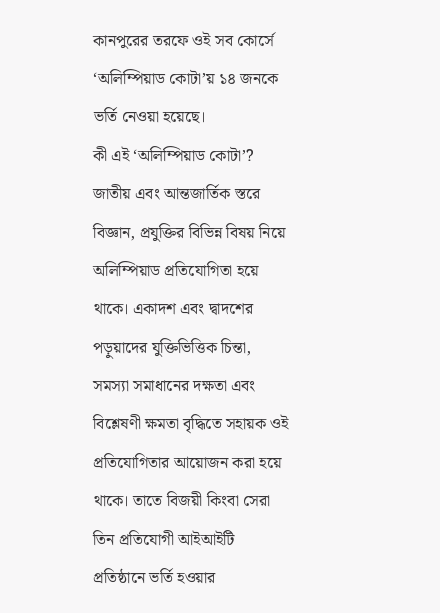কানপুরের তরফে ওই সব কোর্সে ‘অলিম্পিয়াড কোটা’য় ১৪ জনকে ভর্তি নেওয়া হয়েছে।
কী এই ‘অলিম্পিয়াড কোটা’?
জাতীয় এবং আন্তজার্তিক স্তরে বিজ্ঞান, প্রযুক্তির বিভিন্ন বিষয় নিয়ে অলিম্পিয়াড প্রতিযোগিতা হয়ে থাকে। একাদশ এবং দ্বাদশের পড়ুয়াদের যুক্তিভিত্তিক চিন্তা, সমস্যা সমাধানের দক্ষতা এবং বিশ্লেষণী ক্ষমতা বৃদ্ধিতে সহায়ক ওই প্রতিযোগিতার আয়োজন করা হয়ে থাকে। তাতে বিজয়ী কিংবা সেরা তিন প্রতিযোগী আইআইটি প্রতিষ্ঠানে ভর্তি হওয়ার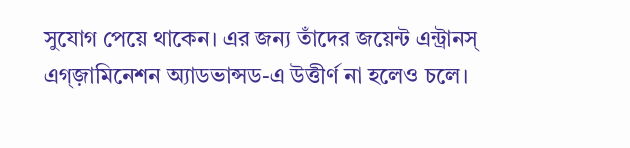সুযোগ পেয়ে থাকেন। এর জন্য তাঁদের জয়েন্ট এন্ট্রানস্ এগ্জ়ামিনেশন অ্যাডভান্সড-এ উত্তীর্ণ না হলেও চলে।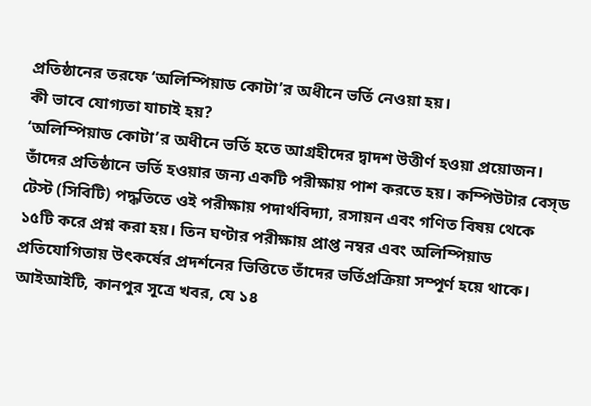প্রতিষ্ঠানের তরফে ‘অলিম্পিয়াড কোটা’র অধীনে ভর্তি নেওয়া হয়।
কী ভাবে যোগ্যতা যাচাই হয়?
‘অলিম্পিয়াড কোটা’র অধীনে ভর্তি হতে আগ্রহীদের দ্বাদশ উত্তীর্ণ হওয়া প্রয়োজন। তাঁদের প্রতিষ্ঠানে ভর্তি হওয়ার জন্য একটি পরীক্ষায় পাশ করতে হয়। কম্পিউটার বেস্ড টেস্ট (সিবিটি) পদ্ধতিতে ওই পরীক্ষায় পদার্থবিদ্যা, রসায়ন এবং গণিত বিষয় থেকে ১৫টি করে প্রশ্ন করা হয়। তিন ঘণ্টার পরীক্ষায় প্রাপ্ত নম্বর এবং অলিম্পিয়াড প্রতিযোগিতায় উৎকর্ষের প্রদর্শনের ভিত্তিতে তাঁদের ভর্তিপ্রক্রিয়া সম্পূর্ণ হয়ে থাকে।
আইআইটি, কানপুর সূত্রে খবর, যে ১৪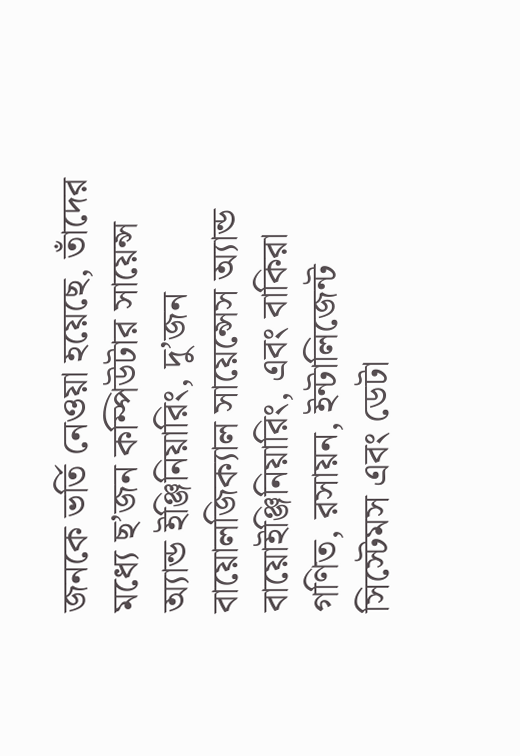জনকে ভর্তি নেওয়া হয়েছে, তাঁদের মধ্যে ছ’জন কম্পিউটার সায়েন্স অ্যান্ড ইঞ্জিনিয়ারিং, দু’জন বায়োলজিক্যাল সায়েন্সেস অ্যান্ড বায়োইঞ্জিনিয়ারিং, এবং বাকিরা গণিত, রসায়ন, ইন্টালিজেন্ট সিস্টেমস এবং ডেটা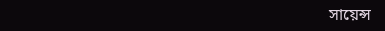সায়েন্স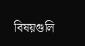বিষয়গুলি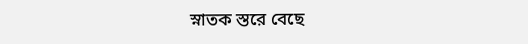স্নাতক স্তরে বেছে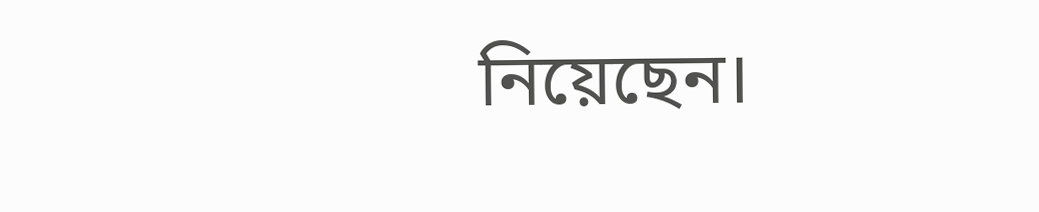নিয়েছেন।